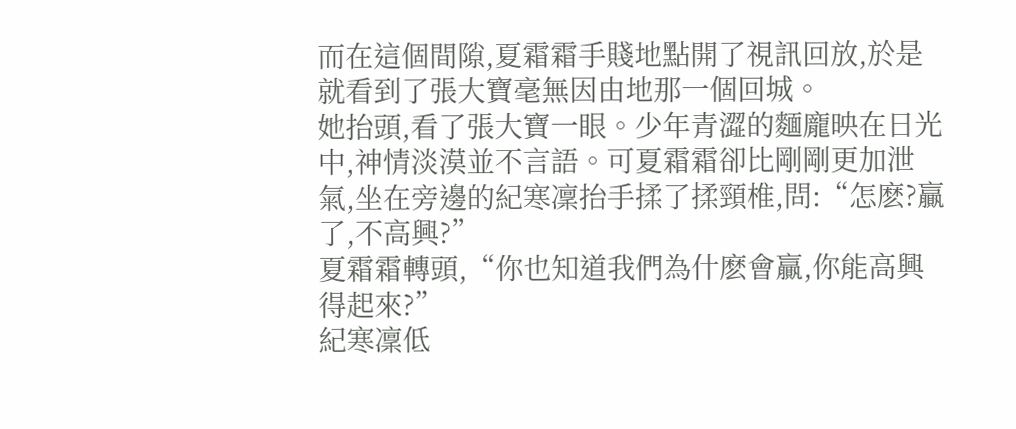而在這個間隙,夏霜霜手賤地點開了視訊回放,於是就看到了張大寶毫無因由地那一個回城。
她抬頭,看了張大寶一眼。少年青澀的麵龐映在日光中,神情淡漠並不言語。可夏霜霜卻比剛剛更加泄氣,坐在旁邊的紀寒凜抬手揉了揉頸椎,問:“怎麽?贏了,不高興?”
夏霜霜轉頭,“你也知道我們為什麽會贏,你能高興得起來?”
紀寒凜低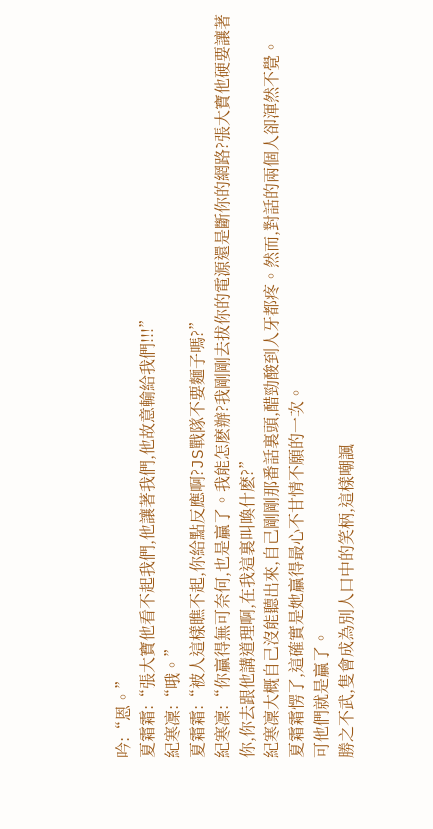吟:“恩。”
夏霜霜:“張大寶他看不起我們,他讓著我們,他故意輸給我們!!!”
紀寒凜:“哦。”
夏霜霜:“被人這樣瞧不起,你給點反應啊?JS戰隊不要麵子嗎?”
紀寒凜:“你贏得無可奈何,也是贏了。我能怎麽辦?我剛剛去拔你的電源還是斷你的網路?張大寶他硬要讓著你,你去跟他講道理啊,在我這裏叫喚什麽?”
紀寒凜大概自己沒能聽出來,自己剛剛那番話裏頭,醋勁酸到人牙都疼。然而,對話的兩個人卻渾然不覺。
夏霜霜愣了,這確實是她贏得最心不甘情不願的一次。
可他們就是贏了。
勝之不武,隻會成為別人口中的笑柄,這樣嘲諷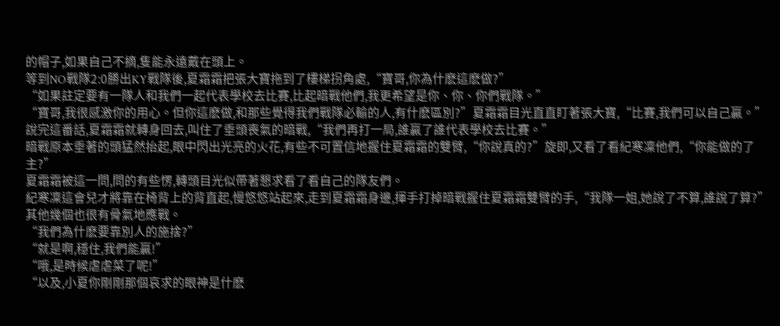的帽子,如果自己不摘,隻能永遠戴在頭上。
等到NO戰隊2:0勝出KY戰隊後,夏霜霜把張大寶拖到了樓梯拐角處,“寶哥,你為什麽這麽做?”
“如果註定要有一隊人和我們一起代表學校去比賽,比起暗戰他們,我更希望是你、你、你們戰隊。”
“寶哥,我很感激你的用心。但你這麽做,和那些覺得我們戰隊必輸的人,有什麽區別?”夏霜霜目光直直盯著張大寶,“比賽,我們可以自己贏。”
說完這番話,夏霜霜就轉身回去,叫住了垂頭喪氣的暗戰,“我們再打一局,誰贏了誰代表學校去比賽。”
暗戰原本垂著的頭猛然抬起,眼中閃出光亮的火花,有些不可置信地握住夏霜霜的雙臂,“你說真的?”旋即,又看了看紀寒凜他們,“你能做的了主?”
夏霜霜被這一問,問的有些愣,轉頭目光似帶著懇求看了看自己的隊友們。
紀寒凜這會兒才將靠在椅背上的背直起,慢悠悠站起來,走到夏霜霜身邊,揮手打掉暗戰握住夏霜霜雙臂的手,“我隊一姐,她說了不算,誰說了算?”
其他幾個也很有骨氣地應戰。
“我們為什麽要靠別人的施捨?”
“就是啊,穩住,我們能贏!”
“哦,是時候虐虐菜了呢!”
“以及,小夏你剛剛那個哀求的眼神是什麽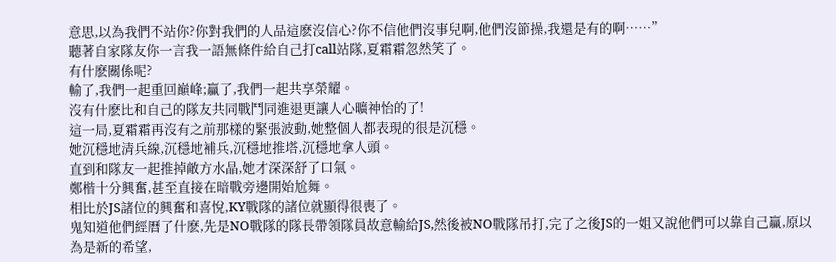意思,以為我們不站你?你對我們的人品這麽沒信心?你不信他們沒事兒啊,他們沒節操,我還是有的啊……”
聽著自家隊友你一言我一語無條件給自己打call站隊,夏霜霜忽然笑了。
有什麽關係呢?
輸了,我們一起重回巔峰;贏了,我們一起共享榮耀。
沒有什麽比和自己的隊友共同戰鬥同進退更讓人心曠神怡的了!
這一局,夏霜霜再沒有之前那樣的緊張波動,她整個人都表現的很是沉穩。
她沉穩地清兵線,沉穩地補兵,沉穩地推塔,沉穩地拿人頭。
直到和隊友一起推掉敵方水晶,她才深深舒了口氣。
鄭楷十分興奮,甚至直接在暗戰旁邊開始尬舞。
相比於JS諸位的興奮和喜悅,KY戰隊的諸位就顯得很喪了。
鬼知道他們經曆了什麽,先是NO戰隊的隊長帶領隊員故意輸給JS,然後被NO戰隊吊打,完了之後JS的一姐又說他們可以靠自己贏,原以為是新的希望,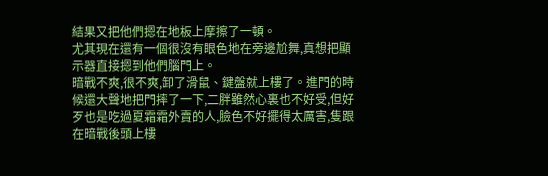結果又把他們摁在地板上摩擦了一頓。
尤其現在還有一個很沒有眼色地在旁邊尬舞,真想把顯示器直接摁到他們腦門上。
暗戰不爽,很不爽,卸了滑鼠、鍵盤就上樓了。進門的時候還大聲地把門摔了一下,二胖雖然心裏也不好受,但好歹也是吃過夏霜霜外賣的人,臉色不好擺得太厲害,隻跟在暗戰後頭上樓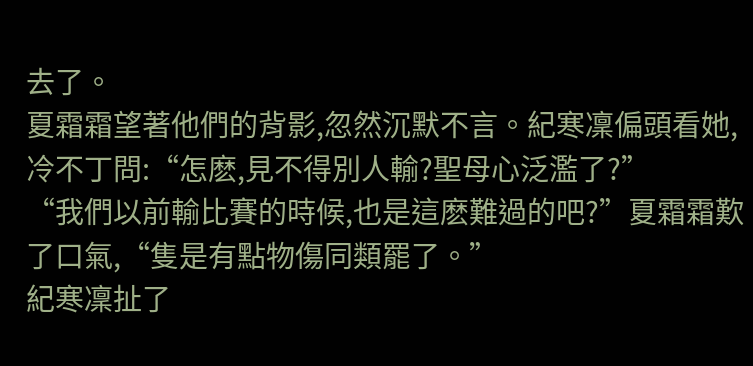去了。
夏霜霜望著他們的背影,忽然沉默不言。紀寒凜偏頭看她,冷不丁問:“怎麽,見不得別人輸?聖母心泛濫了?”
“我們以前輸比賽的時候,也是這麽難過的吧?”夏霜霜歎了口氣,“隻是有點物傷同類罷了。”
紀寒凜扯了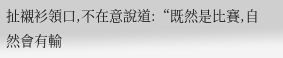扯襯衫領口,不在意說道:“既然是比賽,自然會有輸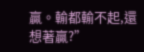贏。輸都輸不起,還想著贏?”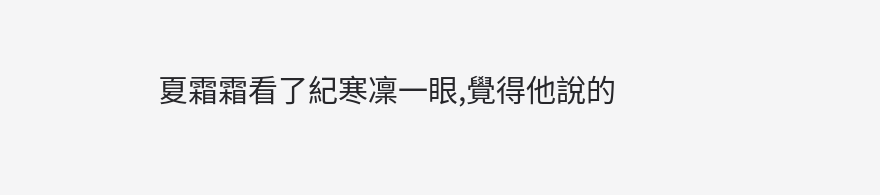夏霜霜看了紀寒凜一眼,覺得他說的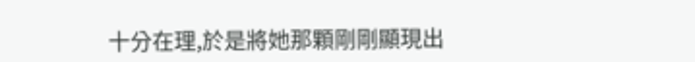十分在理,於是將她那顆剛剛顯現出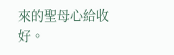來的聖母心給收好。